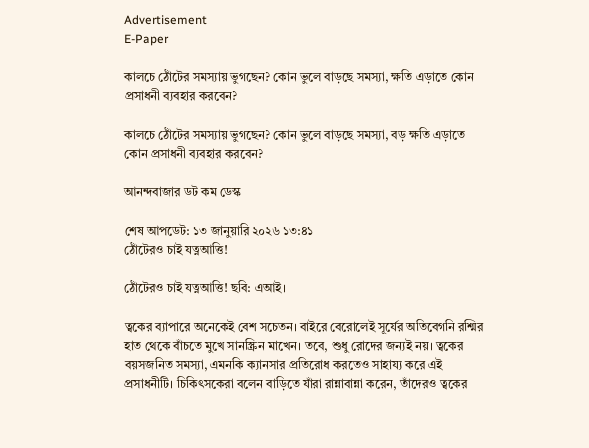Advertisement
E-Paper

কালচে ঠোঁটের সমস্যায় ভুগছেন? কোন ভুলে বাড়ছে সমস্যা, ক্ষতি এড়াতে কোন প্রসাধনী ব্যবহার করবেন?

কালচে ঠোঁটের সমস্যায় ভুগছেন? কোন ভুলে বাড়ছে সমস্যা, বড় ক্ষতি এড়াতে কোন প্রসাধনী ব্যবহার করবেন?

আনন্দবাজার ডট কম ডেস্ক

শেষ আপডেট: ১৩ জানুয়ারি ২০২৬ ১৩:৪১
ঠোঁটেরও চাই যত্নআত্তি!

ঠোঁটেরও চাই যত্নআত্তি! ছবি: এআই।

ত্বকের ব্যাপারে অনেকেই বেশ সচেতন। বাইরে বেরোলেই সূর্যের অতিবেগনি রশ্মির হাত থেকে বাঁচতে মুখে সানস্ক্রিন মাখেন। তবে, শুধু রোদের জন্যই নয়। ত্বকের বয়সজনিত সমস্যা, এমনকি ক্যানসার প্রতিরোধ করতেও সাহায্য করে এই প্রসাধনীটি। চিকিৎসকেরা বলেন বাড়িতে যাঁরা রান্নাবান্না করেন, তাঁদেরও ত্বকের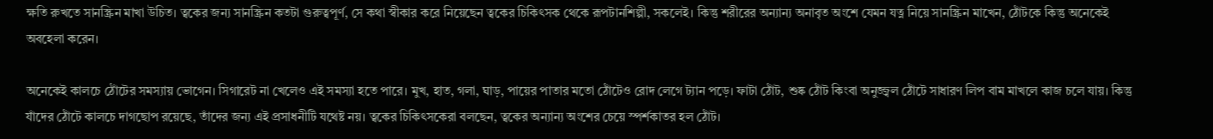ক্ষতি রুখতে সানস্ক্রিন মাখা উচিত। ত্বকের জন্য সানস্ক্রিন কতটা গুরুত্বপূর্ণ, সে কথা স্বীকার করে নিয়েছেন ত্বকের চিকিৎসক থেকে রূপটানশিল্পী, সকলেই। কিন্তু শরীরের অন্যান্য অনাবৃত অংশে যেমন যত্ন নিয়ে সানস্ক্রিন মাখেন, ঠোঁটকে কিন্তু অনেকেই অবহেলা করেন।

অনেকেই কালচে ঠোঁটের সমস্যায় ভোগেন। সিগারেট না খেলেও এই সমস্যা হতে পারে। মুখ, হাত, গলা, ঘাড়, পায়ের পাতার মতো ঠোঁটেও রোদ লেগে ট্যান পড়ে। ফাটা ঠোঁট, শুষ্ক ঠোঁট কিংবা অনুজ্জ্বল ঠোঁটে সাধারণ লিপ বাম মাখলে কাজ চলে যায়। কিন্তু যাঁদের ঠোঁটে কালচে দাগছোপ রয়েছে, তাঁদের জন্য এই প্রসাধনীটি যথেষ্ট নয়। ত্বকের চিকিৎসকেরা বলছেন, ত্বকের অন্যান্য অংশের চেয়ে স্পর্শকাতর হল ঠোঁট।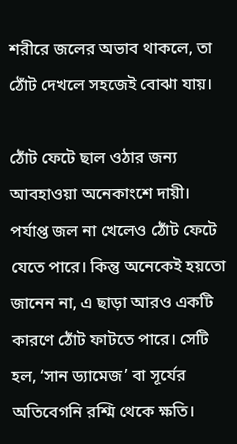শরীরে জলের অভাব থাকলে, তা ঠোঁট দেখলে সহজেই বোঝা যায়।

ঠোঁট ফেটে ছাল ওঠার জন্য আবহাওয়া অনেকাংশে দায়ী। পর্যাপ্ত জল না খেলেও ঠোঁট ফেটে যেতে পারে। কিন্তু অনেকেই হয়তো জানেন না, এ ছাড়া আরও একটি কারণে ঠোঁট ফাটতে পারে। সেটি হল, ‘সান ড্যামেজ’ বা সূর্যের অতিবেগনি রশ্মি থেকে ক্ষতি।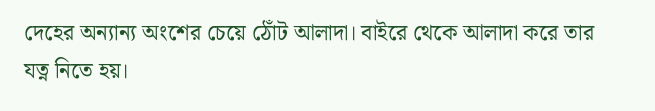দেহের অন্যান্য অংশের চেয়ে ঠোঁট আলাদা। বাইরে থেকে আলাদা করে তার যত্ন নিতে হয়।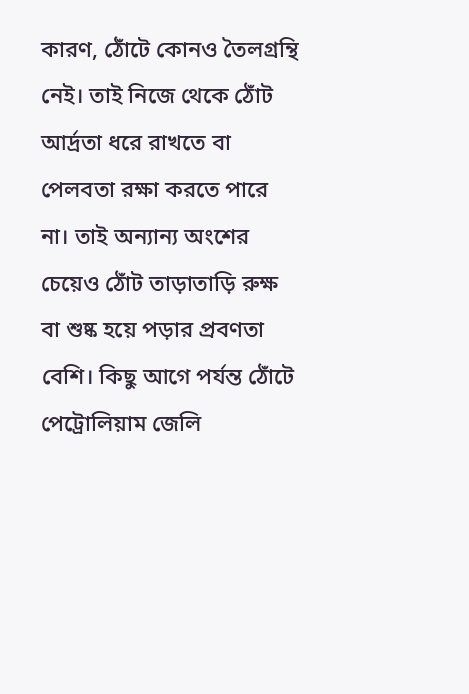কারণ, ঠোঁটে কোনও তৈলগ্রন্থি নেই। তাই নিজে থেকে ঠোঁট আর্দ্রতা ধরে রাখতে বা পেলবতা রক্ষা করতে পারে না। তাই অন্যান্য অংশের চেয়েও ঠোঁট তাড়াতাড়ি রুক্ষ বা শুষ্ক হয়ে পড়ার প্রবণতা বেশি। কিছু আগে পর্যন্ত ঠোঁটে পেট্রোলিয়াম জেলি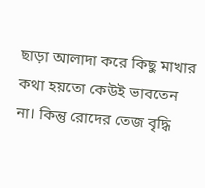ছাড়া আলাদা করে কিছু মাখার কথা হয়তো কেউই ভাবতেন না। কিন্তু রোদের তেজ বৃদ্ধি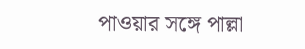পাওয়ার সঙ্গে পাল্লা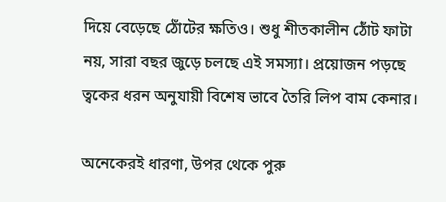দিয়ে বেড়েছে ঠোঁটের ক্ষতিও। শুধু শীতকালীন ঠোঁট ফাটা নয়, সারা বছর জুড়ে চলছে এই সমস্যা। প্রয়োজন পড়ছে ত্বকের ধরন অনুযায়ী বিশেষ ভাবে তৈরি লিপ বাম কেনার।

অনেকেরই ধারণা, উপর থেকে পুরু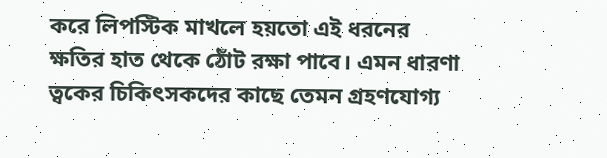করে লিপস্টিক মাখলে হয়তো এই ধরনের ক্ষতির হাত থেকে ঠোঁট রক্ষা পাবে। এমন ধারণা ত্বকের চিকিৎসকদের কাছে তেমন গ্রহণযোগ্য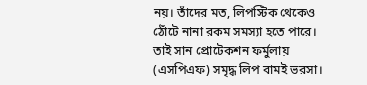নয়। তাঁদের মত, লিপস্টিক থেকেও ঠোঁটে নানা রকম সমস্যা হতে পারে। তাই সান প্রোটেকশন ফর্মুলায় (এসপিএফ) সমৃদ্ধ লিপ বামই ভরসা।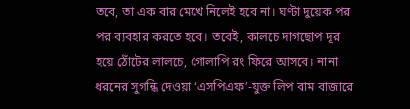তবে, তা এক বার মেখে নিলেই হবে না। ঘণ্টা দুয়েক পর পর ব্যবহার করতে হবে। তবেই, কালচে দাগছোপ দূর হয়ে ঠোঁটের লালচে, গোলাপি রং ফিরে আসবে। নানা ধরনের সুগন্ধি দেওয়া ‘এসপিএফ’-যুক্ত লিপ বাম বাজারে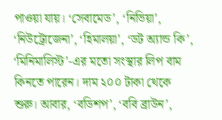পাওয়া যায়। ‘সেবামেড’, ‘নিভিয়া’, ‘নিউট্রোজেনা’, ‘হিমালয়া’, ‘ডট অ্যান্ড কি’, ‘মিনিমালিস্ট’-এর মতো সংস্থার লিপ বাম কিনতে পারেন। দাম ২০০ টাকা থেকে শুরু। আবার, ‘বডিশপ’, ‘ববি ব্রাউন’,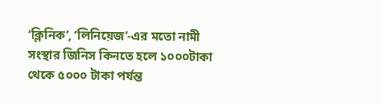‘ক্লিনিক’, ‘লিনিয়েজ’-এর মতো নামী সংস্থার জিনিস কিনতে হলে ১০০০টাকা থেকে ৫০০০ টাকা পর্যন্ত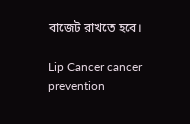বাজেট রাখতে হবে।

Lip Cancer cancer prevention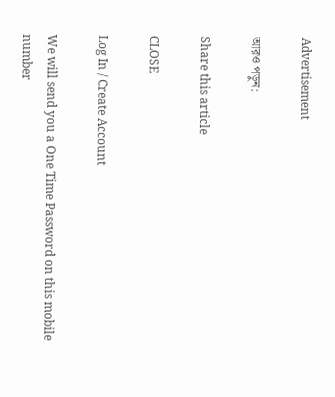Advertisement

আরও পড়ুন:

Share this article

CLOSE

Log In / Create Account

We will send you a One Time Password on this mobile number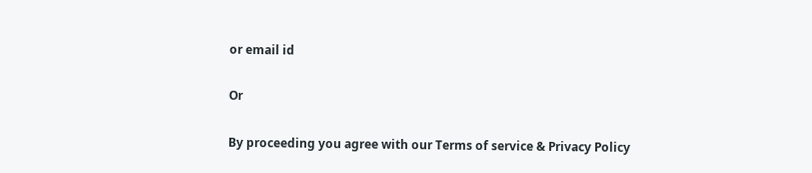or email id

Or

By proceeding you agree with our Terms of service & Privacy Policy